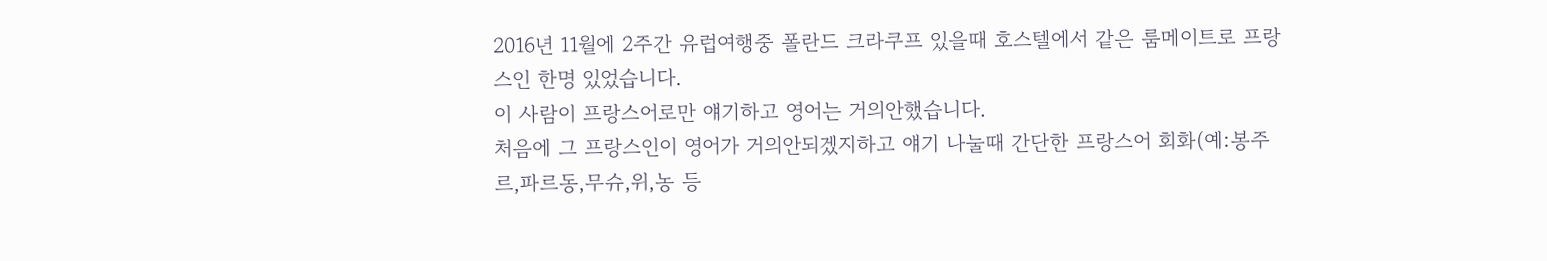2016년 11월에 2주간 유럽여행중 폴란드 크라쿠프 있을때 호스텔에서 같은 룸메이트로 프랑스인 한명 있었습니다.
이 사람이 프랑스어로만 얘기하고 영어는 거의안했습니다.
처음에 그 프랑스인이 영어가 거의안되겠지하고 얘기 나눌때 간단한 프랑스어 회화(예:봉주르,파르동,무슈,위,농 등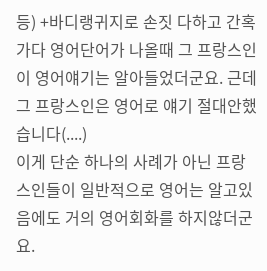등) +바디랭귀지로 손짓 다하고 간혹가다 영어단어가 나올때 그 프랑스인이 영어얘기는 알아들었더군요. 근데 그 프랑스인은 영어로 얘기 절대안했습니다(....)
이게 단순 하나의 사례가 아닌 프랑스인들이 일반적으로 영어는 알고있음에도 거의 영어회화를 하지않더군요.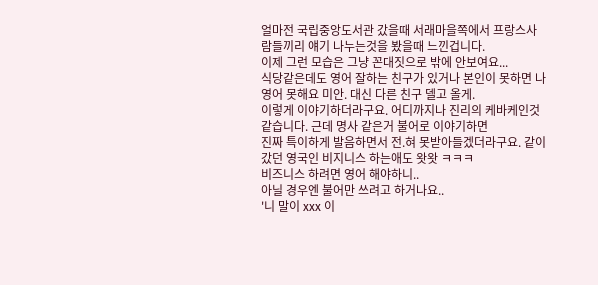얼마전 국립중앙도서관 갔을때 서래마을쪽에서 프랑스사람들끼리 얘기 나누는것을 봤을때 느낀겁니다.
이제 그런 모습은 그냥 꼰대짓으로 밖에 안보여요...
식당같은데도 영어 잘하는 친구가 있거나 본인이 못하면 나 영어 못해요 미안. 대신 다른 친구 델고 올게.
이렇게 이야기하더라구요. 어디까지나 진리의 케바케인것 같습니다. 근데 명사 같은거 불어로 이야기하면
진짜 특이하게 발음하면서 전.혀 못받아들겠더라구요. 같이 갔던 영국인 비지니스 하는애도 왓왓 ㅋㅋㅋ
비즈니스 하려면 영어 해야하니..
아닐 경우엔 불어만 쓰려고 하거나요..
'니 말이 xxx 이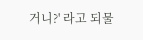거니?' 라고 되물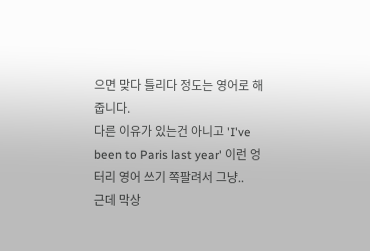으면 맞다 틀리다 정도는 영어로 해줍니다.
다른 이유가 있는건 아니고 'I've been to Paris last year' 이런 엉터리 영어 쓰기 쪽팔려서 그냥..
근데 막상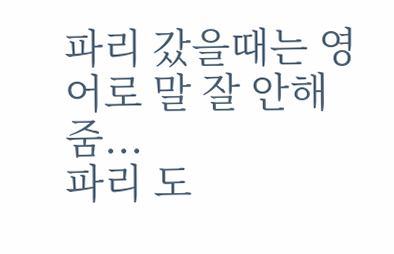파리 갔을때는 영어로 말 잘 안해줌...
파리 도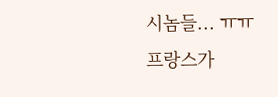시놈들... ㅠㅠ
프랑스가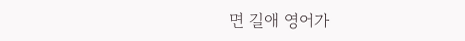면 길애 영어가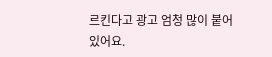르킨다고 광고 엄청 많이 붙어있어요.